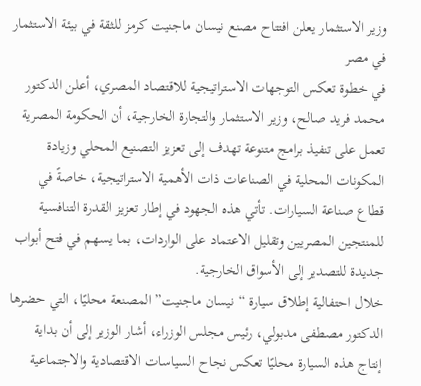وزير الاستثمار يعلن افتتاح مصنع نيسان ماجنيت كرمز للثقة في بيئة الاستثمار في مصر
في خطوة تعكس التوجهات الاستراتيجية للاقتصاد المصري، أعلن الدكتور محمد فريد صالح، وزير الاستثمار والتجارة الخارجية، أن الحكومة المصرية تعمل على تنفيذ برامج متنوعة تهدف إلى تعزيز التصنيع المحلي وزيادة المكونات المحلية في الصناعات ذات الأهمية الاستراتيجية، خاصةً في قطاع صناعة السيارات. تأتي هذه الجهود في إطار تعزيز القدرة التنافسية للمنتجين المصريين وتقليل الاعتماد على الواردات، بما يسهم في فتح أبواب جديدة للتصدير إلى الأسواق الخارجية.
خلال احتفالية إطلاق سيارة “نيسان ماجنيت” المصنعة محليًا، التي حضرها الدكتور مصطفى مدبولي، رئيس مجلس الوزراء، أشار الوزير إلى أن بداية إنتاج هذه السيارة محليًا تعكس نجاح السياسات الاقتصادية والاجتماعية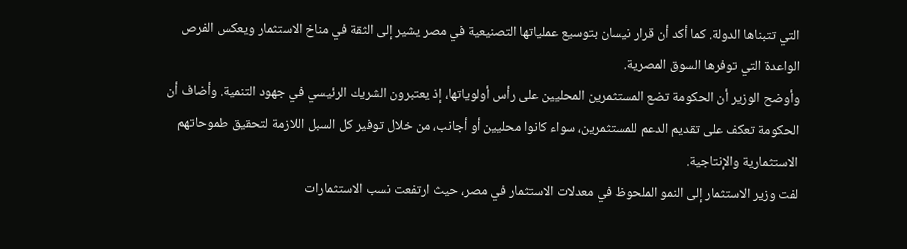التي تتبناها الدولة. كما أكد أن قرار نيسان بتوسيع عملياتها التصنيعية في مصر يشير إلى الثقة في مناخ الاستثمار ويعكس الفرص الواعدة التي توفرها السوق المصرية.
وأوضح الوزير أن الحكومة تضع المستثمرين المحليين على رأس أولوياتها، إذ يعتبرون الشريك الرئيسي في جهود التنمية. وأضاف أن الحكومة تعكف على تقديم الدعم للمستثمرين، سواء كانوا محليين أو أجانب، من خلال توفير كل السبل اللازمة لتحقيق طموحاتهم الاستثمارية والإنتاجية.
لفت وزير الاستثمار إلى النمو الملحوظ في معدلات الاستثمار في مصر، حيث ارتفعت نسب الاستثمارات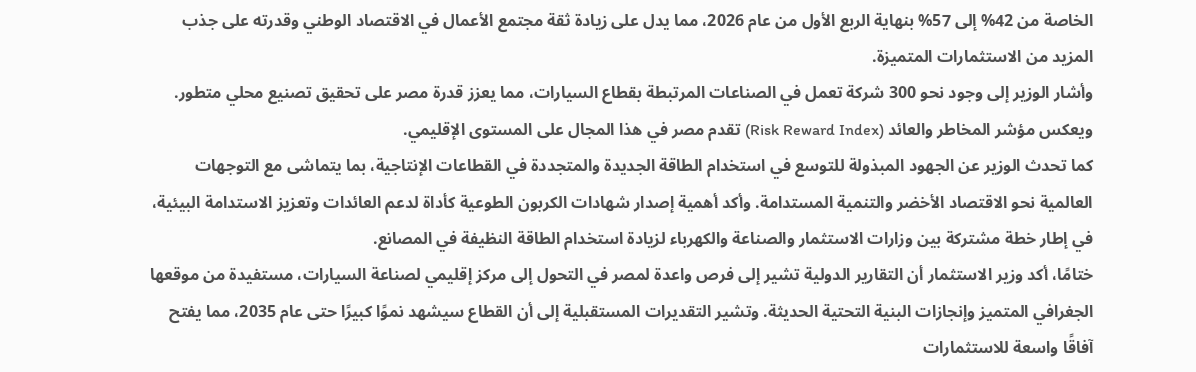الخاصة من 42% إلى 57% بنهاية الربع الأول من عام 2026، مما يدل على زيادة ثقة مجتمع الأعمال في الاقتصاد الوطني وقدرته على جذب المزيد من الاستثمارات المتميزة.
وأشار الوزير إلى وجود نحو 300 شركة تعمل في الصناعات المرتبطة بقطاع السيارات، مما يعزز قدرة مصر على تحقيق تصنيع محلي متطور. ويعكس مؤشر المخاطر والعائد (Risk Reward Index) تقدم مصر في هذا المجال على المستوى الإقليمي.
كما تحدث الوزير عن الجهود المبذولة للتوسع في استخدام الطاقة الجديدة والمتجددة في القطاعات الإنتاجية، بما يتماشى مع التوجهات العالمية نحو الاقتصاد الأخضر والتنمية المستدامة. وأكد أهمية إصدار شهادات الكربون الطوعية كأداة لدعم العائدات وتعزيز الاستدامة البيئية، في إطار خطة مشتركة بين وزارات الاستثمار والصناعة والكهرباء لزيادة استخدام الطاقة النظيفة في المصانع.
ختامًا، أكد وزير الاستثمار أن التقارير الدولية تشير إلى فرص واعدة لمصر في التحول إلى مركز إقليمي لصناعة السيارات، مستفيدة من موقعها الجغرافي المتميز وإنجازات البنية التحتية الحديثة. وتشير التقديرات المستقبلية إلى أن القطاع سيشهد نموًا كبيرًا حتى عام 2035، مما يفتح آفاقًا واسعة للاستثمارات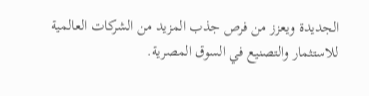الجديدة ويعزز من فرص جذب المزيد من الشركات العالمية للاستثمار والتصنيع في السوق المصرية.